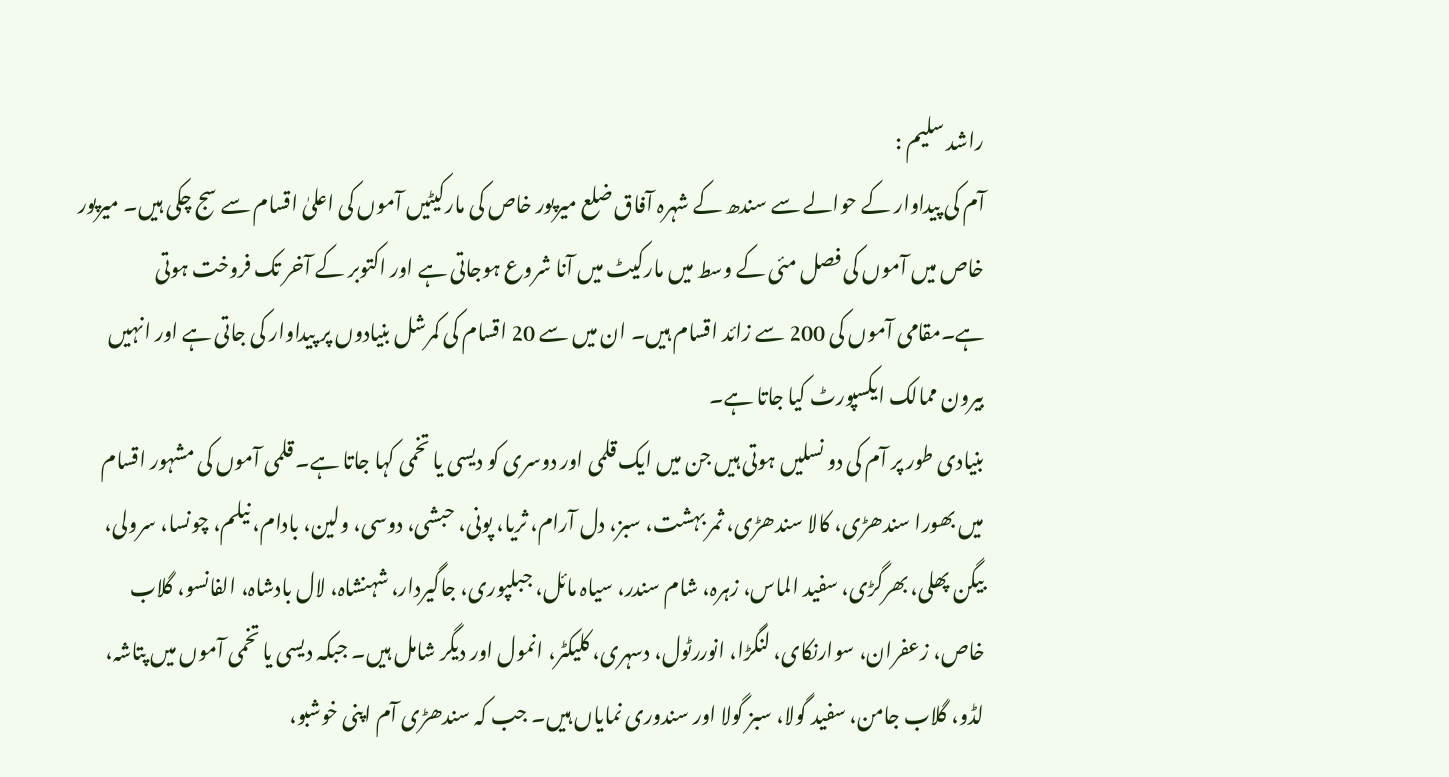راشد سلیم :
آم کی پیداوار کے حوالے سے سندھ کے شہرہ آفاق ضلع میرپور خاص کی مارکیٹیں آموں کی اعلیٰ اقسام سے سج چکی ہیں۔ میرپور خاص میں آموں کی فصل مئی کے وسط میں مارکیٹ میں آنا شروع ہوجاتی ہے اور اکتوبر کے آخر تک فروخت ہوتی ہے۔مقامی آموں کی 200 سے زائد اقسام ہیں۔ ان میں سے 20 اقسام کی کمرشل بنیادوں پر پیداوار کی جاتی ہے اور انہیں بیرون ممالک ایکسپورٹ کیا جاتا ہے۔
بنیادی طور پر آم کی دو نسلیں ہوتی ہیں جن میں ایک قلمی اور دوسری کو دیسی یا تخمی کہا جاتا ہے۔ قلمی آموں کی مشہور اقسام میں بھورا سندھڑی، کالا سندھڑی، ثمر بہشت، سبز، دل آرام، ثریا، پونی، حبشی، دوسی، ولین، بادام، نیلم، چونسا، سرولی، بیگن پھلی، بھرگڑی، سفید الماس، زہرہ، شام سندر، سیاہ مائل، جبلپوری، جاگیردار، شہنشاہ، لال بادشاہ، الفانسو، گلاب خاص، زعفران، سوارنکای، لنگڑا، انوررٹول، دسہری، کلیکٹر، انمول اور دیگر شامل ہیں۔ جبکہ دیسی یا تخمی آموں میں پتاشہ، لڈو، گلاب جامن، سفید گولا، سبز گولا اور سندوری نمایاں ہیں۔ جب کہ سندھڑی آم اپنی خوشبو،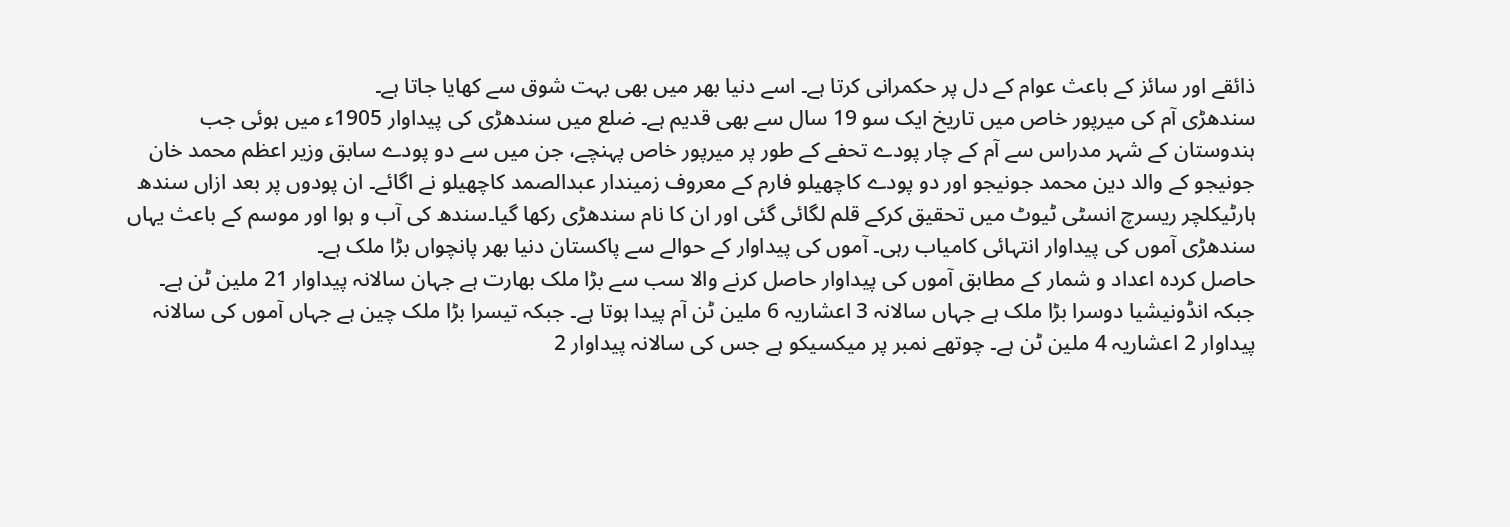ذائقے اور سائز کے باعث عوام کے دل پر حکمرانی کرتا ہے۔ اسے دنیا بھر میں بھی بہت شوق سے کھایا جاتا ہے۔
سندھڑی آم کی میرپور خاص میں تاریخ ایک سو 19 سال سے بھی قدیم ہے۔ ضلع میں سندھڑی کی پیداوار 1905ء میں ہوئی جب ہندوستان کے شہر مدراس سے آم کے چار پودے تحفے کے طور پر میرپور خاص پہنچے، جن میں سے دو پودے سابق وزیر اعظم محمد خان جونیجو کے والد دین محمد جونیجو اور دو پودے کاچھیلو فارم کے معروف زمیندار عبدالصمد کاچھیلو نے اگائے۔ ان پودوں پر بعد ازاں سندھ ہارٹیکلچر ریسرچ انسٹی ٹیوٹ میں تحقیق کرکے قلم لگائی گئی اور ان کا نام سندھڑی رکھا گیا۔سندھ کی آب و ہوا اور موسم کے باعث یہاں سندھڑی آموں کی پیداوار انتہائی کامیاب رہی۔ آموں کی پیداوار کے حوالے سے پاکستان دنیا بھر پانچواں بڑا ملک ہے۔
حاصل کردہ اعداد و شمار کے مطابق آموں کی پیداوار حاصل کرنے والا سب سے بڑا ملک بھارت ہے جہان سالانہ پیداوار 21 ملین ٹن ہے۔ جبکہ انڈونیشیا دوسرا بڑا ملک ہے جہاں سالانہ 3 اعشاریہ 6 ملین ٹن آم پیدا ہوتا ہے۔ جبکہ تیسرا بڑا ملک چین ہے جہاں آموں کی سالانہ پیداوار 2 اعشاریہ 4 ملین ٹن ہے۔ چوتھے نمبر پر میکسیکو ہے جس کی سالانہ پیداوار 2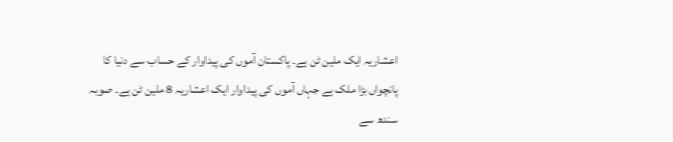اعشاریہ ایک ملین ٹن ہے۔ پاکستان آموں کی پیداوار کے حساب سے دنیا کا پانچواں بڑا ملک ہے جہاں آموں کی پیداوار ایک اعشاریہ 8 ملین ٹن ہے۔ صوبہ سندھ سے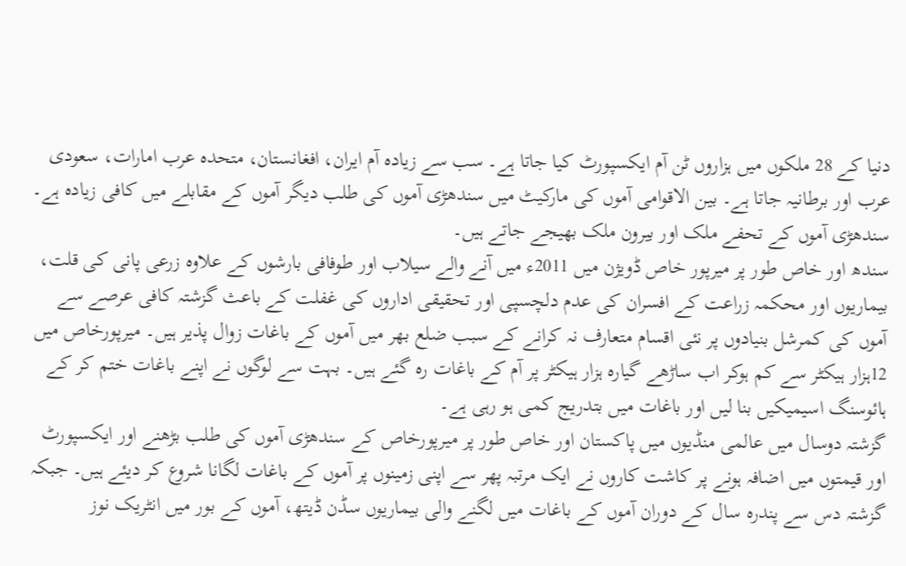دنیا کے 28 ملکوں میں ہزاروں ٹن آم ایکسپورٹ کیا جاتا ہے۔ سب سے زیادہ آم ایران، افغانستان، متحدہ عرب امارات، سعودی عرب اور برطانیہ جاتا ہے۔ بین الاقوامی آموں کی مارکیٹ میں سندھڑی آموں کی طلب دیگر آموں کے مقابلے میں کافی زیادہ ہے۔ سندھڑی آموں کے تحفے ملک اور بیرون ملک بھیجے جاتے ہیں۔
سندھ اور خاص طور پر میرپور خاص ڈویژن میں 2011ء میں آنے والے سیلاب اور طوفافی بارشوں کے علاوہ زرعی پانی کی قلت، بیماریوں اور محکمہ زراعت کے افسران کی عدم دلچسپی اور تحقیقی اداروں کی غفلت کے باعث گزشتہ کافی عرصے سے آموں کی کمرشل بنیادوں پر نئی اقسام متعارف نہ کرانے کے سبب ضلع بھر میں آموں کے باغات زوال پذیر ہیں۔ میرپورخاص میں 12ہزار ہیکٹر سے کم ہوکر اب ساڑھے گیارہ ہزار ہیکٹر پر آم کے باغات رہ گئے ہیں۔ بہت سے لوگوں نے اپنے باغات ختم کر کے ہائوسنگ اسیمیکیں بنا لیں اور باغات میں بتدریج کمی ہو رہی ہے۔
گزشتہ دوسال میں عالمی منڈیوں میں پاکستان اور خاص طور پر میرپورخاص کے سندھڑی آموں کی طلب بڑھنے اور ایکسپورٹ اور قیمتوں میں اضافہ ہونے پر کاشت کاروں نے ایک مرتبہ پھر سے اپنی زمینوں پر آموں کے باغات لگانا شروع کر دیئے ہیں۔ جبکہ گزشتہ دس سے پندرہ سال کے دوران آموں کے باغات میں لگنے والی بیماریوں سڈن ڈیتھ، آموں کے بور میں انٹریک نوز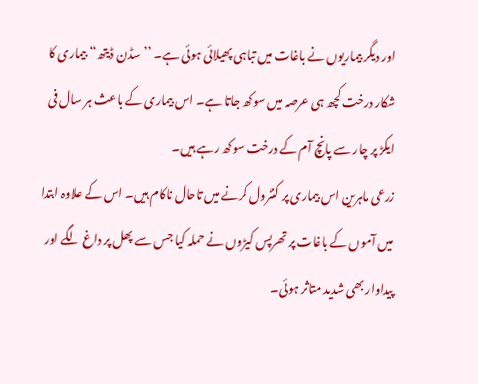اور دیگر بیماریوں نے باغات میں تباہی پھیلائی ہوئی ہے۔ ’’سڈن ڈیتھ‘‘ بیماری کا شکار درخت کچھ ہی عرصہ میں سوکھ جاتا ہے۔ اس بیماری کے باعث ہر سال فی ایکڑ پر چار سے پانچ آم کے درخت سوکھ رہے ہیں۔
زرعی ماہرین اس بیماری پر کنٹرول کرنے میں تاحال ناکام ہیں۔ اس کے علاوہ ابتدا میں آموں کے باغات پر تھرپس کیڑوں نے حملہ کیا جس سے پھل پر داغ لگے اور پیداوار بھی شدید متاثر ہوئی۔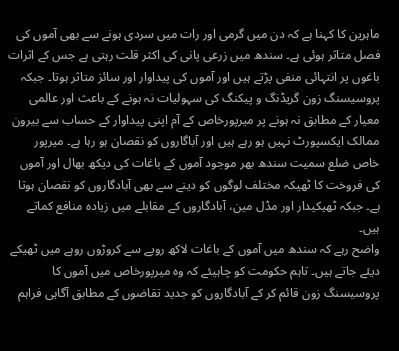ماہرین کا کہنا ہے کہ دن میں گرمی اور رات میں سردی ہونے سے بھی آموں کی فصل متاثر ہوئی ہے۔ سندھ میں زرعی پانی کی اکثر قلت رہتی ہے جس کے اثرات باغوں پر انتہائی منفی پڑتے ہیں اور آموں کی پیداوار اور سائز متاثر ہوتا۔ جبکہ پروسیسنگ زون گریڈنگ و پیکنگ کی سہولیات نہ ہونے کے باعث اور عالمی معیار کے مطابق نہ ہونے پر میرپورخاص کے آم اپنی پیداوار کے حساب سے بیرون ممالک ایکسپورٹ نہیں ہو رہے ہیں اور آباگاروں کو نقصان ہو رہا ہے۔ میرپور خاص ضلع سمیت سندھ بھر موجود آموں کے باغات کی دیکھ بھال اور آموں کی فروخت کا ٹھیکہ مختلف لوگوں کو دینے سے بھی آبادگاروں کو نقصان ہوتا ہے۔ جبکہ ٹھیکیدار اور مڈل مین، آبادگاروں کے مقابلے میں زیادہ منافع کماتے ہیں۔
واضح رہے کہ سندھ میں آموں کے باغات لاکھ روپے سے کروڑوں روہے میں ٹھیکے دیئے جاتے ہیں۔ تاہم حکومت کو چاہیئے کہ وہ میرپورخاص میں آموں کا پروسیسنگ زون قائم کر کے آبادگاروں کو جدید تقاضوں کے مطابق آگاہی فراہم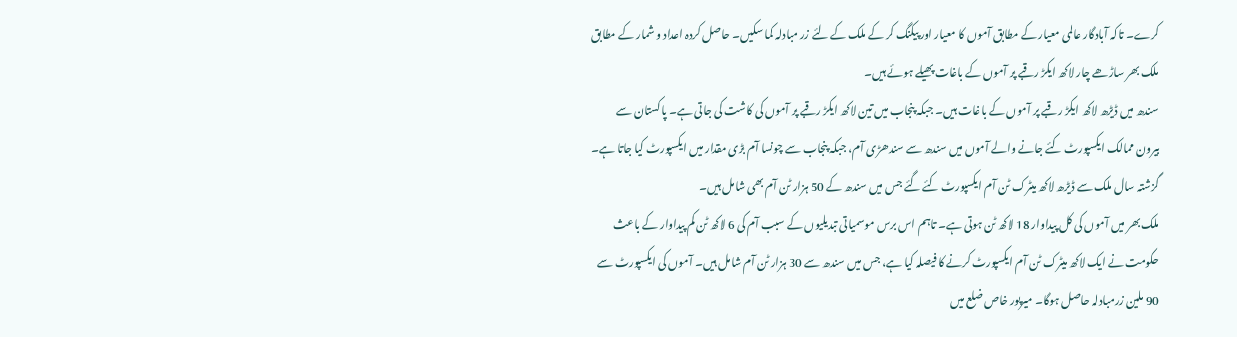کرے۔ تاکہ آبادگار عالمی معیار کے مطابق آموں کا معیار اور پیکنگ کر کے ملک کے لئے زر مبادلہ کما سکیں۔ حاصل کردہ اعداد و شمار کے مطابق ملک بھر ساڑھے چار لاکھ ایکڑ رقبے پر آموں کے باغات پھیلے ہوئے ہیں۔
سندھ میں ڈیڑھ لاکھ ایکڑ رقبے پر آموں کے باغات ہیں۔ جبکہ پنجاب میں تین لاکھ ایکڑ رقبے پر آموں کی کاشت کی جاتی ہے۔ پاکستان سے بیرون ممالک ایکسپورٹ کئے جانے والے آموں میں سندھ سے سندھڑی آم، جبکہ پنجاب سے چونسا آم بڑی مقدار میں ایکسپورٹ کیا جاتا ہے۔ گزشتہ سال ملک سے ڈیڑھ لاکھ میٹرک ٹن آم ایکسپورٹ کئے گئے جس میں سندھ کے 50 ہزار ٹن آم بھی شامل ہیں۔
ملک بھر میں آموں کی کل پیداوار 18 لاکھ ٹن ہوتی ہے۔ تاہم اس برس موسمیاتی تبدیلیوں کے سبب آم کی 6 لاکھ ٹن کم پیداوار کے باعث حکومت نے ایک لاکھ میٹرک ٹن آم ایکسپورٹ کرنے کا فیصلہ کیا ہے، جس میں سندھ سے 30 ہزار ٹن آم شامل ہیں۔ آموں کی ایکسپورٹ سے 90 ملین زرمبادلہ حاصل ہوگا۔ میرپور خاص ضلع میں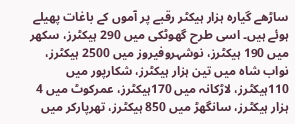ساڑھے گیارہ ہزار ہیکٹر رقبے پر آموں کے باغات پھیلے ہوئے ہیں۔ اسی طرح گھوٹکی میں 290 ہیکٹرز، سکھر میں 190 ہیکٹرز، نوشہروفیروز میں 2500 ہیکٹرز، نواب شاہ میں تین ہزار ہیکٹرز، شکارپور میں 110ہیکٹرز، لاڑکانہ میں 170ہیکٹرز، عمرکوٹ میں 4 ہزار ہیکٹرز، سانگھڑ میں 850 ہیکٹرز، تھرپارکر میں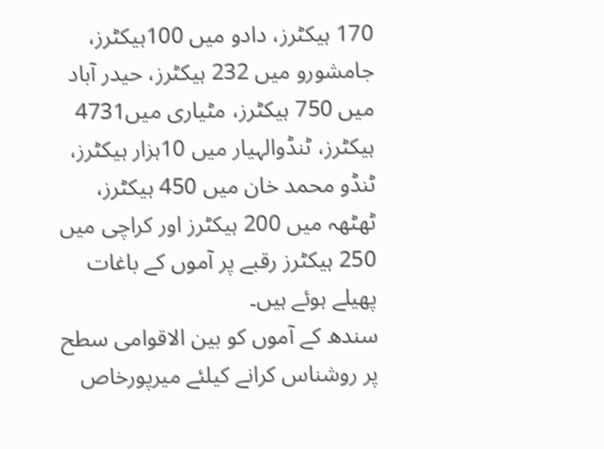170 ہیکٹرز، دادو میں 100ہیکٹرز، جامشورو میں 232 ہیکٹرز، حیدر آباد میں 750 ہیکٹرز، مٹیاری میں4731 ہیکٹرز، ٹنڈوالہیار میں 10ہزار ہیکٹرز، ٹنڈو محمد خان میں 450 ہیکٹرز، ٹھٹھہ میں 200 ہیکٹرز اور کراچی میں 250 ہیکٹرز رقبے پر آموں کے باغات پھیلے ہوئے ہیں۔
سندھ کے آموں کو بین الاقوامی سطح پر روشناس کرانے کیلئے میرپورخاص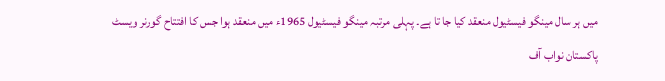میں ہر سال مینگو فیسٹیول منعقد کیا جا تا ہے۔ پہلی مرتبہ مینگو فیسٹیول 1965ء میں منعقد ہوا جس کا افتتاح گورنر ویسٹ پاکستان نواب آف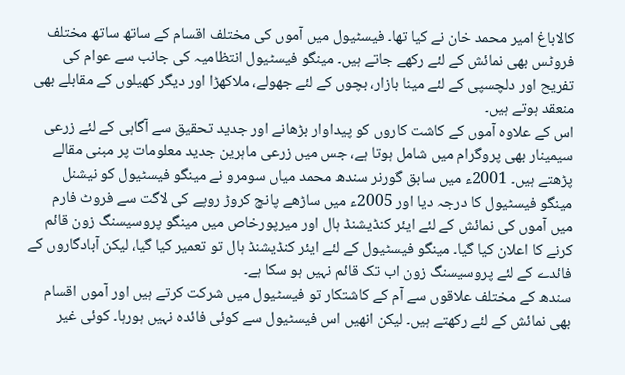کالاباغ امیر محمد خان نے کیا تھا۔ فیسٹیول میں آموں کی مختلف اقسام کے ساتھ ساتھ مختلف فروٹس بھی نمائش کے لئے رکھے جاتے ہیں۔ مینگو فیسٹیول انتظامیہ کی جانب سے عوام کی تفریح اور دلچسپی کے لئے مینا بازار، بچوں کے لئے جھولے، ملاکھڑا اور دیگر کھیلوں کے مقابلے بھی منعقد ہوتے ہیں۔
اس کے علاوہ آموں کے کاشت کاروں کو پیداوار بڑھانے اور جدید تحقیق سے آگاہی کے لئے زرعی سیمینار بھی پروگرام میں شامل ہوتا ہے، جس میں زرعی ماہرین جدید معلومات پر مبنی مقالے پڑھتے ہیں۔ 2001ء میں سابق گورنر سندھ محمد میاں سومرو نے مینگو فیسٹیول کو نیشنل مینگو فیسٹیول کا درجہ دیا اور 2005ء میں ساڑھے پانچ کروڑ روپے کی لاگت سے فروٹ فارم میں آموں کی نمائش کے لئے ایئر کنڈیشنڈ ہال اور میرپورخاص میں مینگو پروسیسنگ زون قائم کرنے کا اعلان کیا گیا۔ مینگو فیسٹیول کے لئے ایئر کنڈیشنڈ ہال تو تعمیر کیا گیا، لیکن آبادگاروں کے فائدے کے لئے پروسیسنگ زون اب تک قائم نہیں ہو سکا ہے۔
سندھ کے مختلف علاقوں سے آم کے کاشتکار تو فیسٹیول میں شرکت کرتے ہیں اور آموں اقسام بھی نمائش کے لئے رکھتے ہیں۔ لیکن انھیں اس فیسٹیول سے کوئی فائدہ نہیں ہورہا۔ کوئی غیر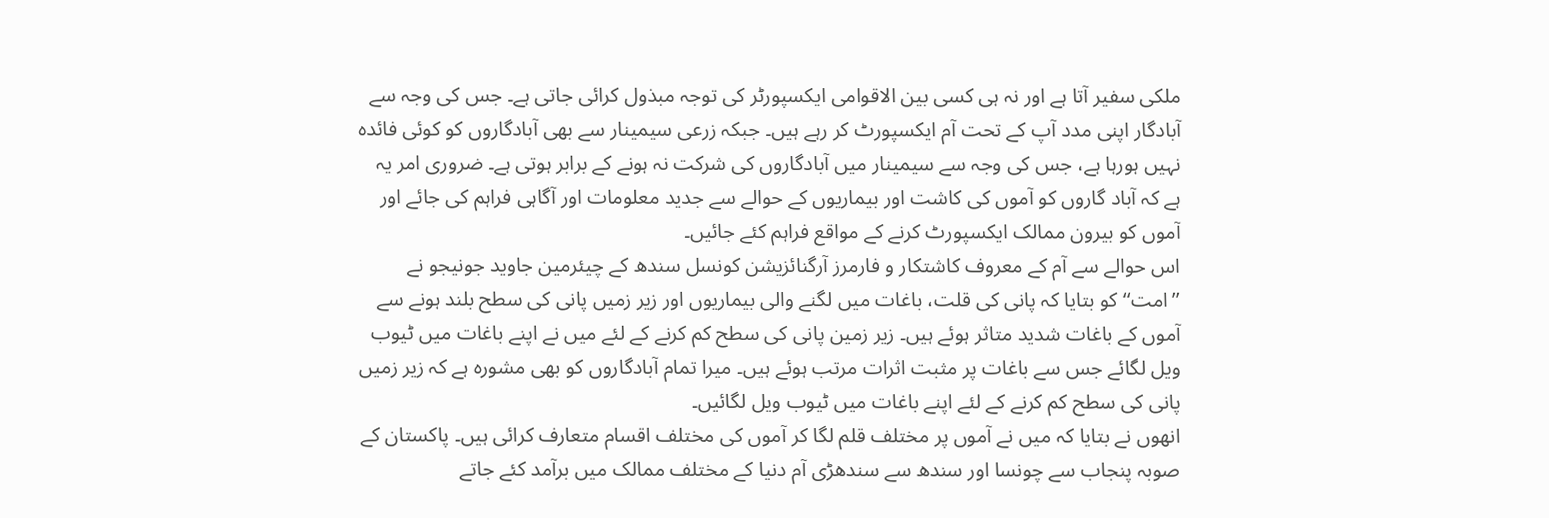ملکی سفیر آتا ہے اور نہ ہی کسی بین الاقوامی ایکسپورٹر کی توجہ مبذول کرائی جاتی ہے۔ جس کی وجہ سے آبادگار اپنی مدد آپ کے تحت آم ایکسپورٹ کر رہے ہیں۔ جبکہ زرعی سیمینار سے بھی آبادگاروں کو کوئی فائدہ نہیں ہورہا ہے، جس کی وجہ سے سیمینار میں آبادگاروں کی شرکت نہ ہونے کے برابر ہوتی ہے۔ ضروری امر یہ ہے کہ آباد گاروں کو آموں کی کاشت اور بیماریوں کے حوالے سے جدید معلومات اور آگاہی فراہم کی جائے اور آموں کو بیرون ممالک ایکسپورٹ کرنے کے مواقع فراہم کئے جائیں۔
اس حوالے سے آم کے معروف کاشتکار و فارمرز آرگنائزیشن کونسل سندھ کے چیئرمین جاوید جونیجو نے ’’امت‘‘ کو بتایا کہ پانی کی قلت، باغات میں لگنے والی بیماریوں اور زیر زمیں پانی کی سطح بلند ہونے سے آموں کے باغات شدید متاثر ہوئے ہیں۔ زیر زمین پانی کی سطح کم کرنے کے لئے میں نے اپنے باغات میں ٹیوب ویل لگائے جس سے باغات پر مثبت اثرات مرتب ہوئے ہیں۔ میرا تمام آبادگاروں کو بھی مشورہ ہے کہ زیر زمیں پانی کی سطح کم کرنے کے لئے اپنے باغات میں ٹیوب ویل لگائیں۔
انھوں نے بتایا کہ میں نے آموں پر مختلف قلم لگا کر آموں کی مختلف اقسام متعارف کرائی ہیں۔ پاکستان کے صوبہ پنجاب سے چونسا اور سندھ سے سندھڑی آم دنیا کے مختلف ممالک میں برآمد کئے جاتے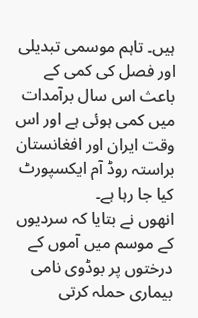ہیں۔ تاہم موسمی تبدیلی اور فصل کی کمی کے باعث اس سال برآمدات میں کمی ہوئی ہے اور اس وقت ایران اور افغانستان براستہ روڈ آم ایکسپورٹ کیا جا رہا ہے۔
انھوں نے بتایا کہ سردیوں کے موسم میں آموں کے درختوں پر بوڈوی نامی بیماری حملہ کرتی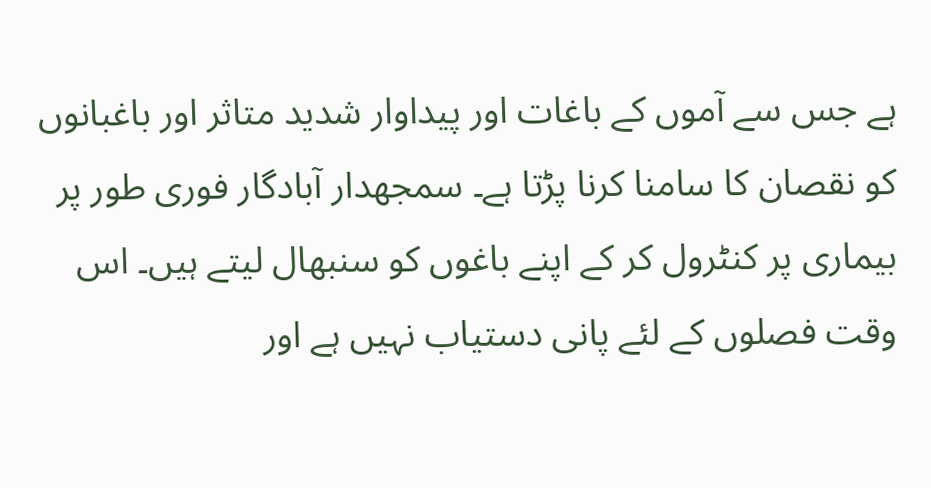ہے جس سے آموں کے باغات اور پیداوار شدید متاثر اور باغبانوں کو نقصان کا سامنا کرنا پڑتا ہے۔ سمجھدار آبادگار فوری طور پر بیماری پر کنٹرول کر کے اپنے باغوں کو سنبھال لیتے ہیں۔ اس وقت فصلوں کے لئے پانی دستیاب نہیں ہے اور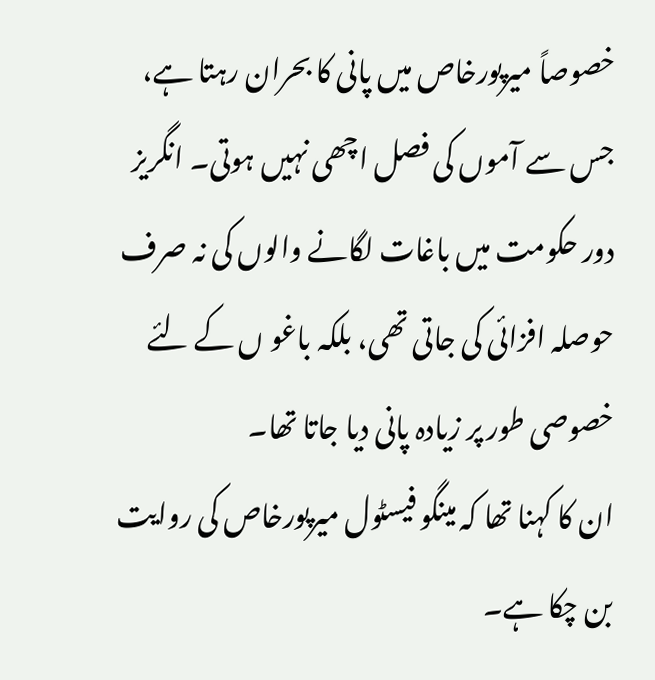خصوصاً میرپورخاص میں پانی کا بحران رہتا ہے، جس سے آموں کی فصل اچھی نہیں ہوتی۔ انگریز دور حکومت میں باغات لگانے والوں کی نہ صرف حوصلہ افزائی کی جاتی تھی، بلکہ باغو ں کے لئے خصوصی طور پر زیادہ پانی دیا جاتا تھا۔
ان کا کہنا تھا کہ مینگو فیسٹول میرپورخاص کی روایت بن چکا ہے۔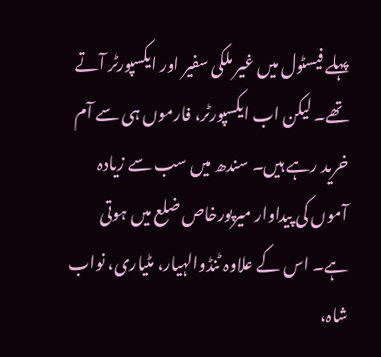پہلے فیسٹول میں غیر ملکی سفیر اور ایکسپورٹر آتے تھے۔ لیکن اب ایکسپورٹر، فارموں ہی سے آم خرید رہے ہیں۔ سندھ میں سب سے زیادہ آموں کی پیداوار میرپورخاص ضلع میں ہوتی ہے۔ اس کے علاوہ ٹنڈوالہیار، مٹیاری، نواب شاہ،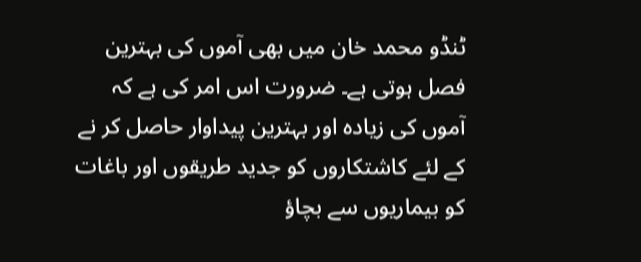ٹنڈو محمد خان میں بھی آموں کی بہترین فصل ہوتی ہے۔ ضرورت اس امر کی ہے کہ آموں کی زیادہ اور بہترین پیداوار حاصل کر نے کے لئے کاشتکاروں کو جدید طریقوں اور باغات کو بیماریوں سے بچاؤ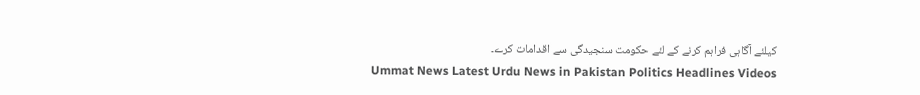کیلئے آگاہی فراہم کرنے کے لئے حکومت سنجیدگی سے اقدامات کرے۔
Ummat News Latest Urdu News in Pakistan Politics Headlines Videos